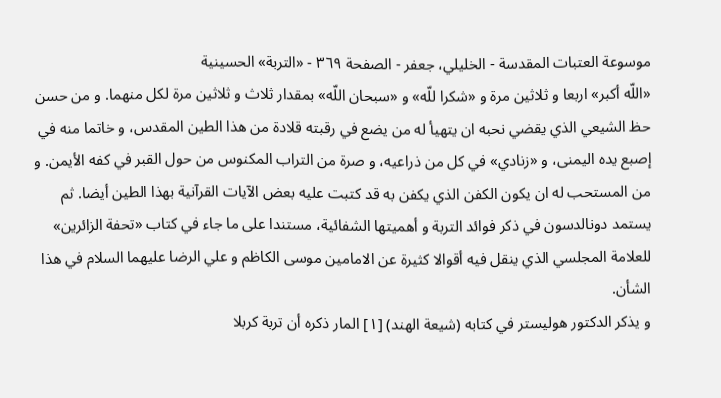موسوعة العتبات المقدسة - الخليلي، جعفر - الصفحة ٣٦٩ - «التربة» الحسينية
«اللّه أكبر» اربعا و ثلاثين مرة و «شكرا للّه» و «سبحان اللّه» بمقدار ثلاث و ثلاثين مرة لكل منهما. و من حسن حظ الشيعي الذي يقضي نحبه ان يتهيأ له من يضع في رقبته قلادة من هذا الطين المقدس، و خاتما منه في إصبع يده اليمنى، و «زنادي» في كل من ذراعيه، و صرة من التراب المكنوس من حول القبر في كفه الأيمن. و من المستحب له ان يكون الكفن الذي يكفن به قد كتبت عليه بعض الآيات القرآنية بهذا الطين أيضا. ثم يستمد دونالدسون في ذكر فوائد التربة و أهميتها الشفائية، مستندا على ما جاء في كتاب «تحفة الزائرين» للعلامة المجلسي الذي ينقل فيه أقوالا كثيرة عن الامامين موسى الكاظم و علي الرضا عليهما السلام في هذا الشأن.
و يذكر الدكتور هوليستر في كتابه (شيعة الهند) [١] المار ذكره أن تربة كربلا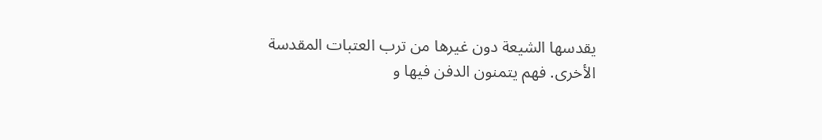يقدسها الشيعة دون غيرها من ترب العتبات المقدسة الأخرى. فهم يتمنون الدفن فيها و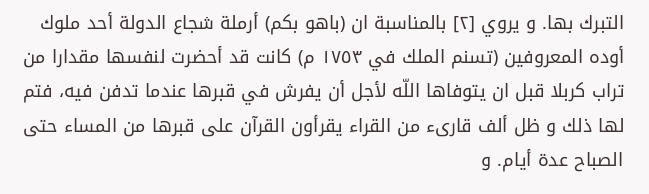التبرك بها. و يروي [٢] بالمناسبة ان (باهو بكم) أرملة شجاع الدولة أحد ملوك أوده المعروفين (تسنم الملك في ١٧٥٣ م) كانت قد أحضرت لنفسها مقدارا من تراب كربلا قبل ان يتوفاها اللّه لأجل أن يفرش في قبرها عندما تدفن فيه، فتم لها ذلك و ظل ألف قارىء من القراء يقرأون القرآن على قبرها من المساء حتى الصباح عدة أيام. و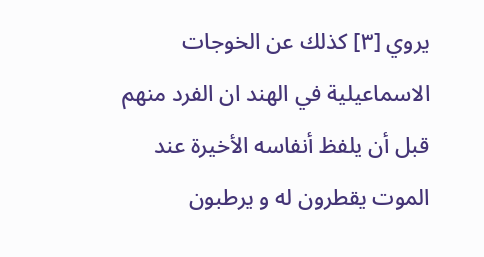يروي [٣] كذلك عن الخوجات الاسماعيلية في الهند ان الفرد منهم قبل أن يلفظ أنفاسه الأخيرة عند الموت يقطرون له و يرطبون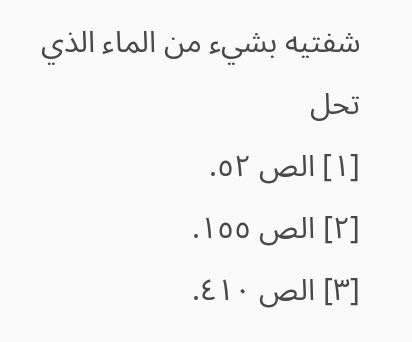شفتيه بشيء من الماء الذي تحل
[١] الص ٥٢.
[٢] الص ١٥٥.
[٣] الص ٤١٠.